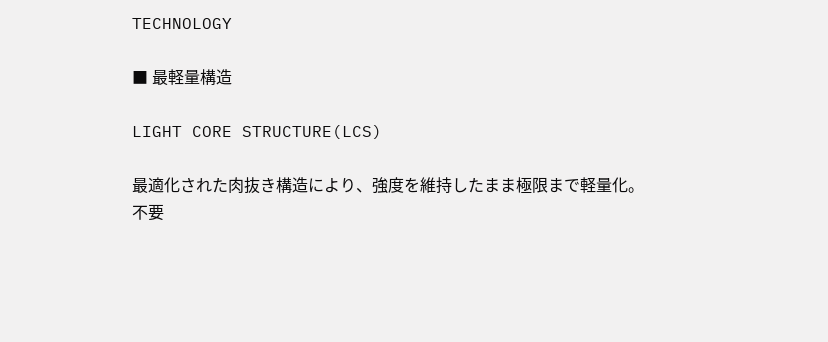TECHNOLOGY

■ 最軽量構造

LIGHT CORE STRUCTURE(LCS)

最適化された肉抜き構造により、強度を維持したまま極限まで軽量化。
不要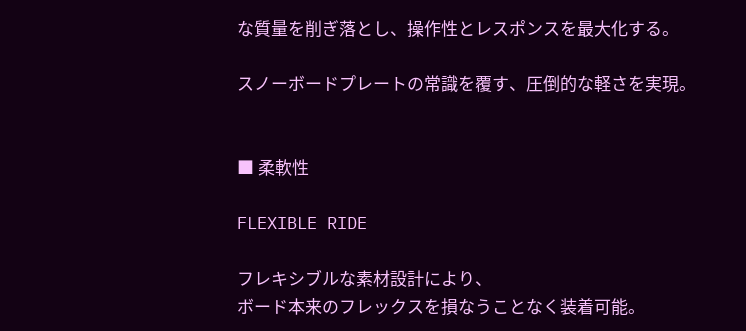な質量を削ぎ落とし、操作性とレスポンスを最大化する。

スノーボードプレートの常識を覆す、圧倒的な軽さを実現。


■ 柔軟性

FLEXIBLE RIDE

フレキシブルな素材設計により、
ボード本来のフレックスを損なうことなく装着可能。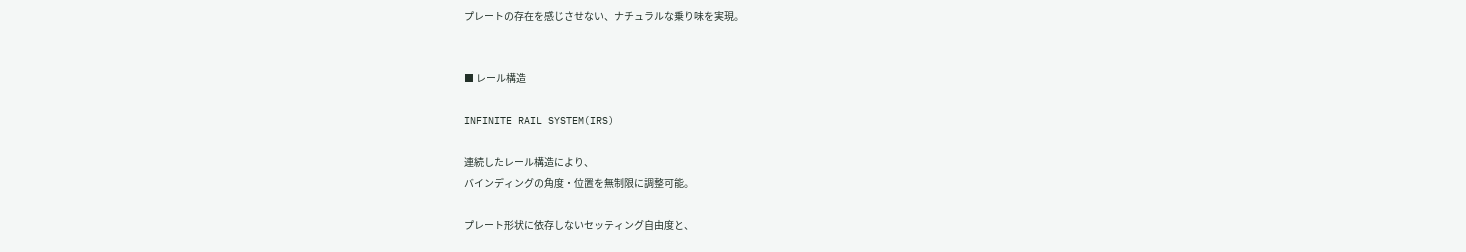プレートの存在を感じさせない、ナチュラルな乗り味を実現。


■ レール構造

INFINITE RAIL SYSTEM(IRS)

連続したレール構造により、
バインディングの角度・位置を無制限に調整可能。

プレート形状に依存しないセッティング自由度と、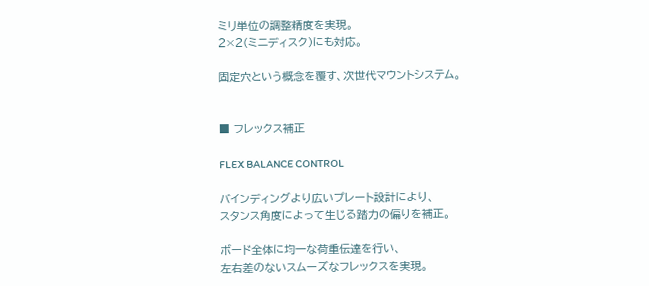ミリ単位の調整精度を実現。
2×2(ミニディスク)にも対応。

固定穴という概念を覆す、次世代マウントシステム。


■ フレックス補正

FLEX BALANCE CONTROL

バインディングより広いプレート設計により、
スタンス角度によって生じる踏力の偏りを補正。

ボード全体に均一な荷重伝達を行い、
左右差のないスムーズなフレックスを実現。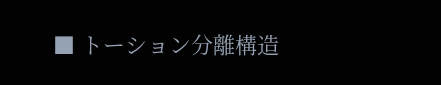■ トーション分離構造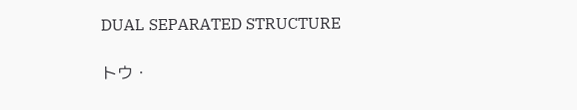DUAL SEPARATED STRUCTURE

トウ・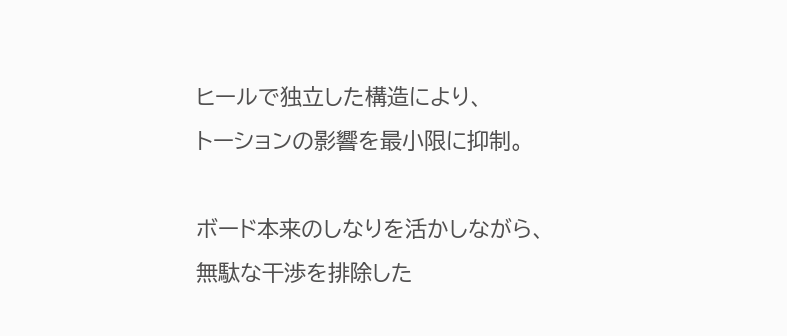ヒールで独立した構造により、
トーションの影響を最小限に抑制。

ボード本来のしなりを活かしながら、
無駄な干渉を排除した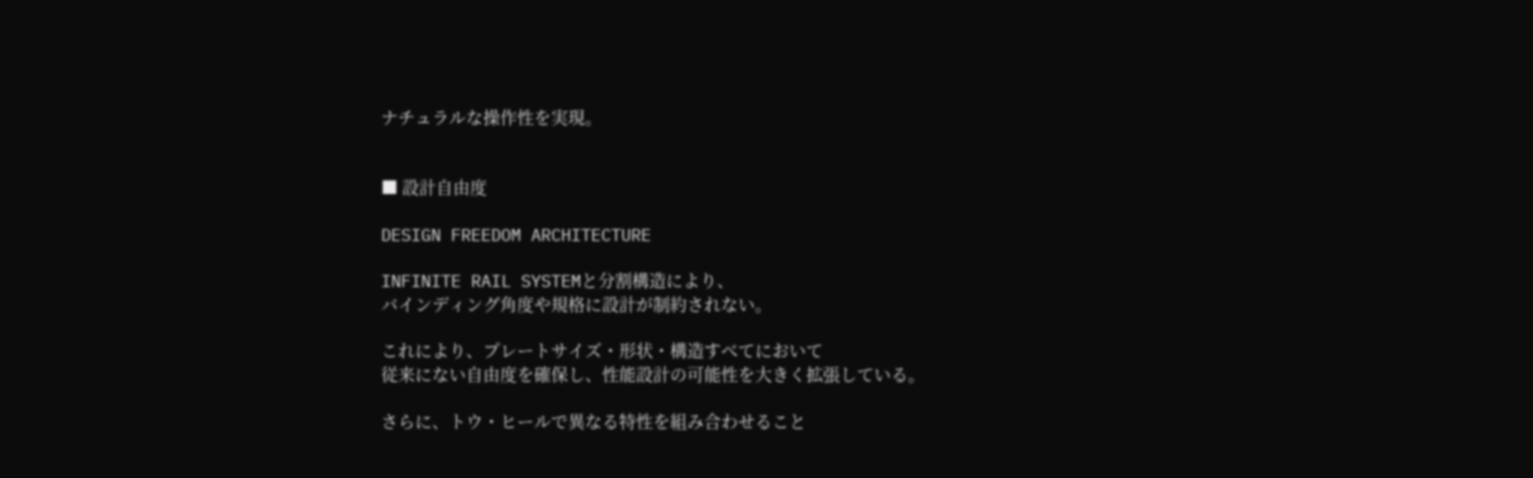ナチュラルな操作性を実現。


■ 設計自由度

DESIGN FREEDOM ARCHITECTURE

INFINITE RAIL SYSTEMと分割構造により、
バインディング角度や規格に設計が制約されない。

これにより、プレートサイズ・形状・構造すべてにおいて
従来にない自由度を確保し、性能設計の可能性を大きく拡張している。

さらに、トウ・ヒールで異なる特性を組み合わせること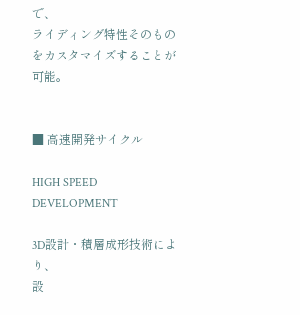で、
ライディング特性そのものをカスタマイズすることが可能。


■ 高速開発サイクル

HIGH SPEED DEVELOPMENT

3D設計・積層成形技術により、
設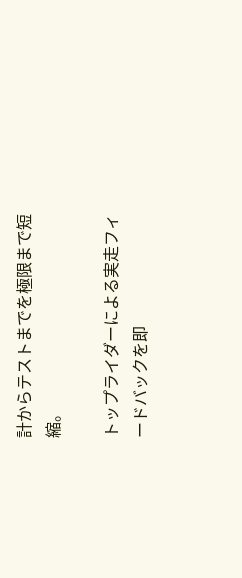計からテストまでを極限まで短縮。

トップライダーによる実走フィードバックを即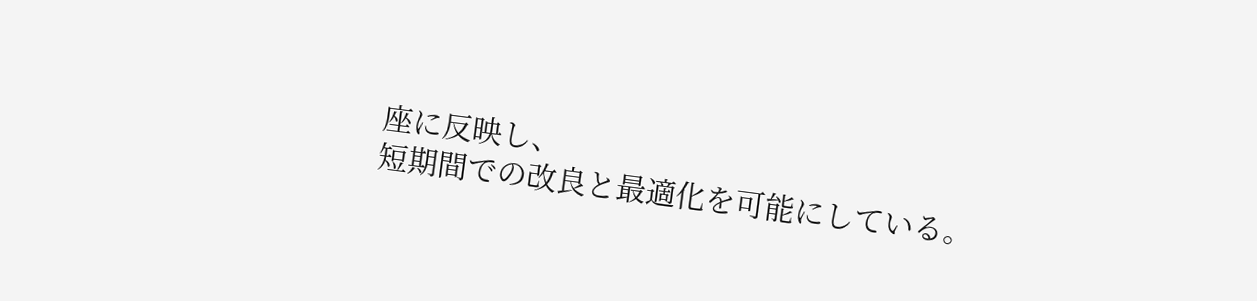座に反映し、
短期間での改良と最適化を可能にしている。